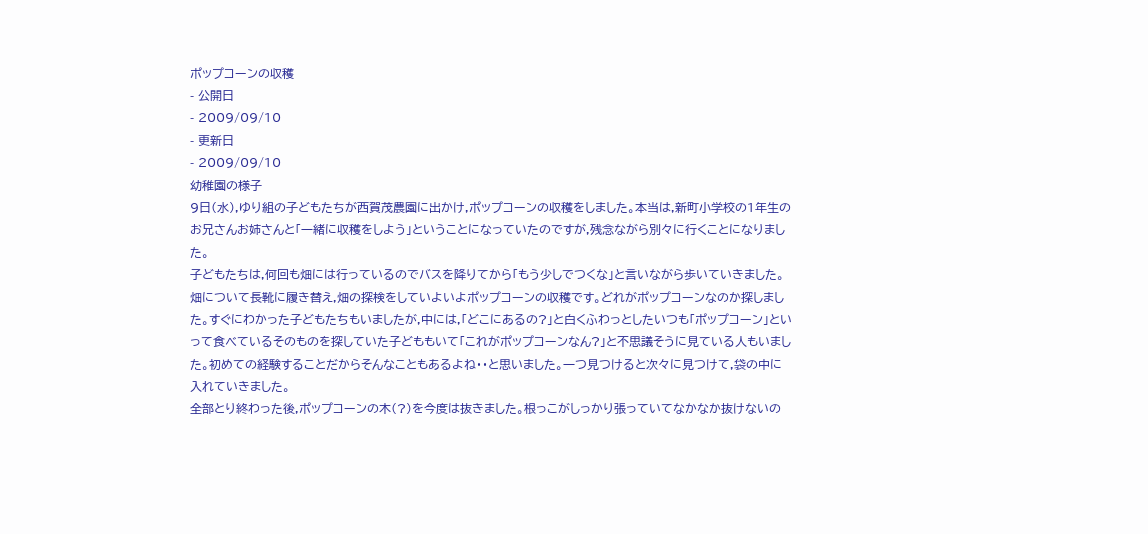ポップコーンの収穫
- 公開日
- 2009/09/10
- 更新日
- 2009/09/10
幼稚園の様子
9日(水),ゆり組の子どもたちが西賀茂農園に出かけ,ポップコーンの収穫をしました。本当は,新町小学校の1年生のお兄さんお姉さんと「一緒に収穫をしよう」ということになっていたのですが,残念ながら別々に行くことになりました。
子どもたちは,何回も畑には行っているのでバスを降りてから「もう少しでつくな」と言いながら歩いていきました。畑について長靴に履き替え,畑の探検をしていよいよポップコーンの収穫です。どれがポップコーンなのか探しました。すぐにわかった子どもたちもいましたが,中には,「どこにあるの?」と白くふわっとしたいつも「ポップコーン」といって食べているそのものを探していた子どももいて「これがポップコーンなん?」と不思議そうに見ている人もいました。初めての経験することだからそんなこともあるよね・・と思いました。一つ見つけると次々に見つけて,袋の中に入れていきました。
全部とり終わった後,ポップコーンの木(?)を今度は抜きました。根っこがしっかり張っていてなかなか抜けないの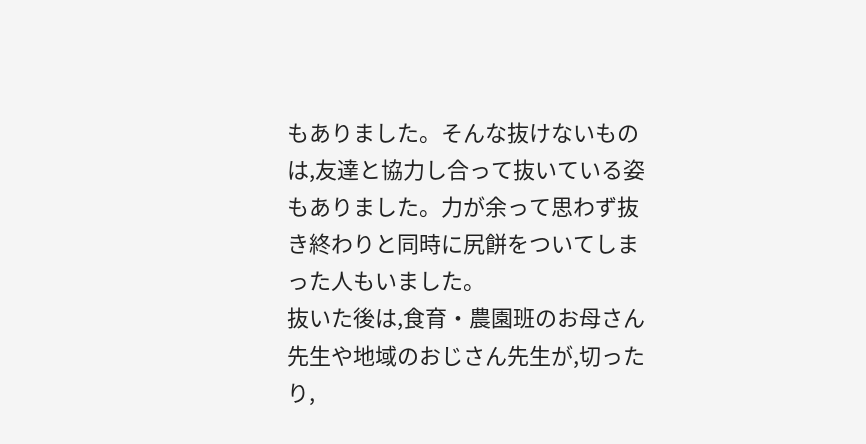もありました。そんな抜けないものは,友達と協力し合って抜いている姿もありました。力が余って思わず抜き終わりと同時に尻餅をついてしまった人もいました。
抜いた後は,食育・農園班のお母さん先生や地域のおじさん先生が,切ったり,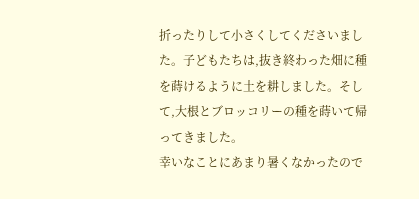折ったりして小さくしてくださいました。子どもたちは,抜き終わった畑に種を蒔けるように土を耕しました。そして,大根とブロッコリーの種を蒔いて帰ってきました。
幸いなことにあまり暑くなかったので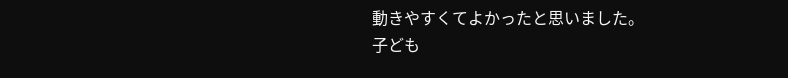動きやすくてよかったと思いました。
子ども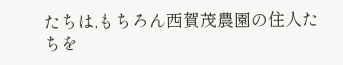たちは,もちろん西賀茂農園の住人たちを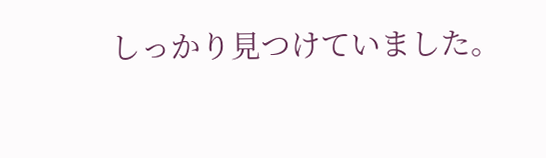しっかり見つけていました。